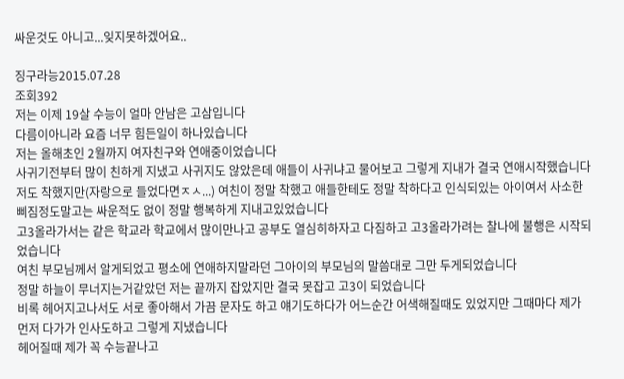싸운것도 아니고...잊지못하겠어요..

징구라능2015.07.28
조회392
저는 이제 19살 수능이 얼마 안남은 고삼입니다
다름이아니라 요즘 너무 힘든일이 하나있습니다
저는 올해초인 2월까지 여자친구와 연애중이었습니다
사귀기전부터 많이 친하게 지냈고 사귀지도 않았은데 애들이 사귀냐고 물어보고 그렇게 지내가 결국 연애시작했습니다
저도 착했지만(자랑으로 들었다면ㅈㅅ...) 여친이 정말 착했고 애들한테도 정말 착하다고 인식되있는 아이여서 사소한 삐짐정도말고는 싸운적도 없이 정말 행복하게 지내고있었습니다
고3올라가서는 같은 학교라 학교에서 많이만나고 공부도 열심히하자고 다짐하고 고3올라가려는 찰나에 불행은 시작되었습니다
여친 부모님께서 알게되었고 평소에 연애하지말라던 그아이의 부모님의 말씀대로 그만 두게되었습니다
정말 하늘이 무너지는거같았던 저는 끝까지 잡았지만 결국 못잡고 고3이 되었습니다
비록 헤어지고나서도 서로 좋아해서 가끔 문자도 하고 얘기도하다가 어느순간 어색해질때도 있었지만 그때마다 제가 먼저 다가가 인사도하고 그렇게 지냈습니다
헤어질때 제가 꼭 수능끝나고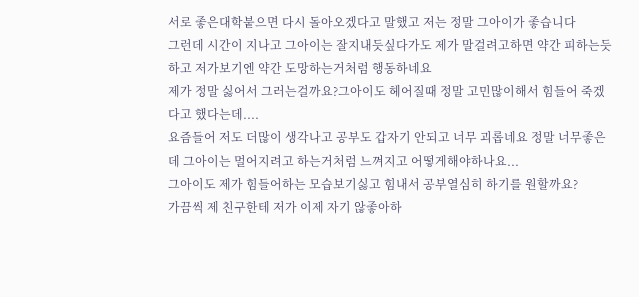서로 좋은대학붙으면 다시 돌아오겠다고 말했고 저는 정말 그아이가 좋습니다
그런데 시간이 지나고 그아이는 잘지내듯싶다가도 제가 말걸려고하면 약간 피하는듯하고 저가보기엔 약간 도망하는거처럼 행동하네요
제가 정말 싫어서 그러는걸까요?그아이도 헤어질때 정말 고민많이해서 힘들어 죽겠다고 했다는데....
요즘들어 저도 더많이 생각나고 공부도 갑자기 안되고 너무 괴롭네요 정말 너무좋은데 그아이는 멀어지려고 하는거처럼 느껴지고 어떻게해야하나요...
그아이도 제가 힘들어하는 모습보기싫고 힘내서 공부열심히 하기를 원할까요?
가끔씩 제 친구한테 저가 이제 자기 않좋아하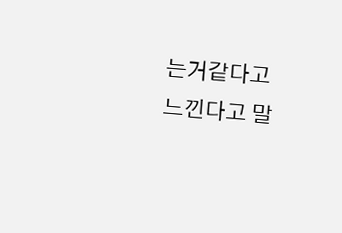는거같다고 느낀다고 말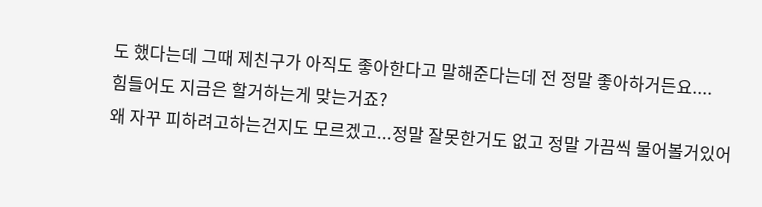도 했다는데 그때 제친구가 아직도 좋아한다고 말해준다는데 전 정말 좋아하거든요....
힘들어도 지금은 할거하는게 맞는거죠?
왜 자꾸 피하려고하는건지도 모르겠고...정말 잘못한거도 없고 정말 가끔씩 물어볼거있어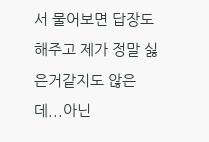서 물어보면 답장도 해주고 제가 정말 싫은거같지도 않은데...아닌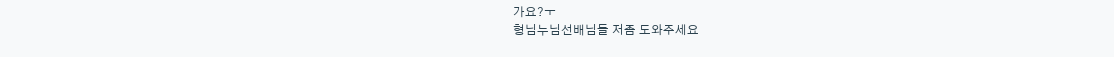가요?ㅜ
형님누님선배님들 저좀 도와주세요